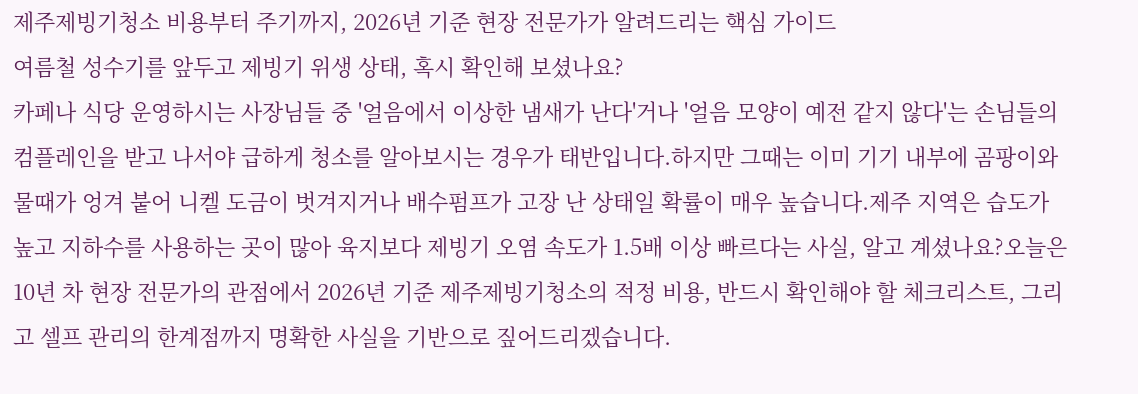제주제빙기청소 비용부터 주기까지, 2026년 기준 현장 전문가가 알려드리는 핵심 가이드
여름철 성수기를 앞두고 제빙기 위생 상태, 혹시 확인해 보셨나요?
카페나 식당 운영하시는 사장님들 중 '얼음에서 이상한 냄새가 난다'거나 '얼음 모양이 예전 같지 않다'는 손님들의 컴플레인을 받고 나서야 급하게 청소를 알아보시는 경우가 태반입니다.하지만 그때는 이미 기기 내부에 곰팡이와 물때가 엉겨 붙어 니켈 도금이 벗겨지거나 배수펌프가 고장 난 상태일 확률이 매우 높습니다.제주 지역은 습도가 높고 지하수를 사용하는 곳이 많아 육지보다 제빙기 오염 속도가 1.5배 이상 빠르다는 사실, 알고 계셨나요?오늘은 10년 차 현장 전문가의 관점에서 2026년 기준 제주제빙기청소의 적정 비용, 반드시 확인해야 할 체크리스트, 그리고 셀프 관리의 한계점까지 명확한 사실을 기반으로 짚어드리겠습니다.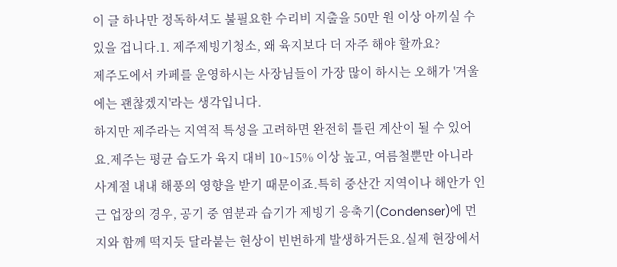이 글 하나만 정독하셔도 불필요한 수리비 지출을 50만 원 이상 아끼실 수 있을 겁니다.1. 제주제빙기청소, 왜 육지보다 더 자주 해야 할까요?
제주도에서 카페를 운영하시는 사장님들이 가장 많이 하시는 오해가 '겨울에는 괜찮겠지'라는 생각입니다.
하지만 제주라는 지역적 특성을 고려하면 완전히 틀린 계산이 될 수 있어요.제주는 평균 습도가 육지 대비 10~15% 이상 높고, 여름철뿐만 아니라 사계절 내내 해풍의 영향을 받기 때문이죠.특히 중산간 지역이나 해안가 인근 업장의 경우, 공기 중 염분과 습기가 제빙기 응축기(Condenser)에 먼지와 함께 떡지듯 달라붙는 현상이 빈번하게 발생하거든요.실제 현장에서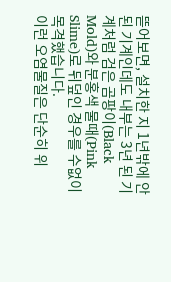뜯어보면, 설치한 지 1년밖에 안 된 기계인데도 내부는 3년 된 기계처럼 검은 곰팡이(Black Mold)와 분홍색 물때(Pink Slime)로 뒤덮인 경우를 수없이 목격했습니다.
이런 오염물질은 단순히 위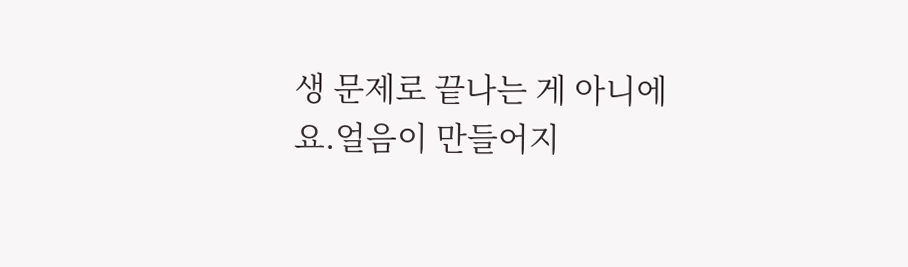생 문제로 끝나는 게 아니에요.얼음이 만들어지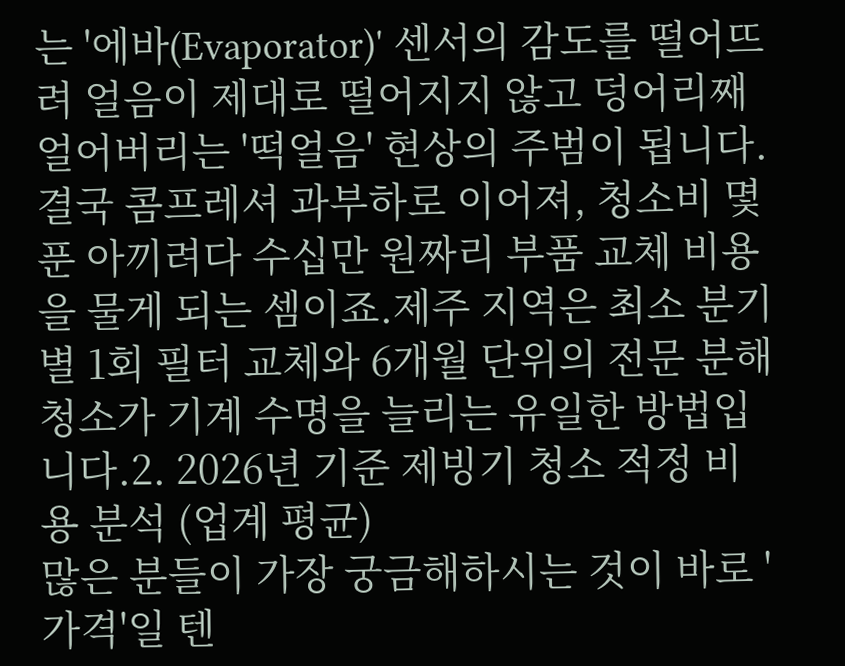는 '에바(Evaporator)' 센서의 감도를 떨어뜨려 얼음이 제대로 떨어지지 않고 덩어리째 얼어버리는 '떡얼음' 현상의 주범이 됩니다.결국 콤프레셔 과부하로 이어져, 청소비 몇 푼 아끼려다 수십만 원짜리 부품 교체 비용을 물게 되는 셈이죠.제주 지역은 최소 분기별 1회 필터 교체와 6개월 단위의 전문 분해 청소가 기계 수명을 늘리는 유일한 방법입니다.2. 2026년 기준 제빙기 청소 적정 비용 분석 (업계 평균)
많은 분들이 가장 궁금해하시는 것이 바로 '가격'일 텐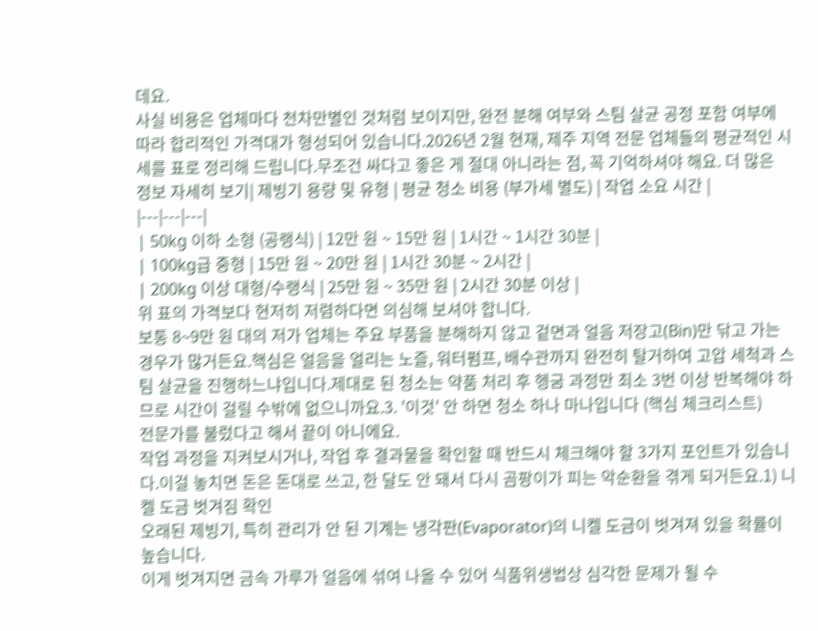데요.
사실 비용은 업체마다 천차만별인 것처럼 보이지만, 완전 분해 여부와 스팀 살균 공정 포함 여부에 따라 합리적인 가격대가 형성되어 있습니다.2026년 2월 현재, 제주 지역 전문 업체들의 평균적인 시세를 표로 정리해 드립니다.무조건 싸다고 좋은 게 절대 아니라는 점, 꼭 기억하셔야 해요. 더 많은 정보 자세히 보기| 제빙기 용량 및 유형 | 평균 청소 비용 (부가세 별도) | 작업 소요 시간 |
|---|---|---|
| 50kg 이하 소형 (공랭식) | 12만 원 ~ 15만 원 | 1시간 ~ 1시간 30분 |
| 100kg급 중형 | 15만 원 ~ 20만 원 | 1시간 30분 ~ 2시간 |
| 200kg 이상 대형/수랭식 | 25만 원 ~ 35만 원 | 2시간 30분 이상 |
위 표의 가격보다 현저히 저렴하다면 의심해 보셔야 합니다.
보통 8~9만 원 대의 저가 업체는 주요 부품을 분해하지 않고 겉면과 얼음 저장고(Bin)만 닦고 가는 경우가 많거든요.핵심은 얼음을 얼리는 노즐, 워터펌프, 배수관까지 완전히 탈거하여 고압 세척과 스팀 살균을 진행하느냐입니다.제대로 된 청소는 약품 처리 후 헹굼 과정만 최소 3번 이상 반복해야 하므로 시간이 걸릴 수밖에 없으니까요.3. '이것' 안 하면 청소 하나 마나입니다 (핵심 체크리스트)
전문가를 불렀다고 해서 끝이 아니에요.
작업 과정을 지켜보시거나, 작업 후 결과물을 확인할 때 반드시 체크해야 할 3가지 포인트가 있습니다.이걸 놓치면 돈은 돈대로 쓰고, 한 달도 안 돼서 다시 곰팡이가 피는 악순환을 겪게 되거든요.1) 니켈 도금 벗겨짐 확인
오래된 제빙기, 특히 관리가 안 된 기계는 냉각판(Evaporator)의 니켈 도금이 벗겨져 있을 확률이 높습니다.
이게 벗겨지면 금속 가루가 얼음에 섞여 나올 수 있어 식품위생법상 심각한 문제가 될 수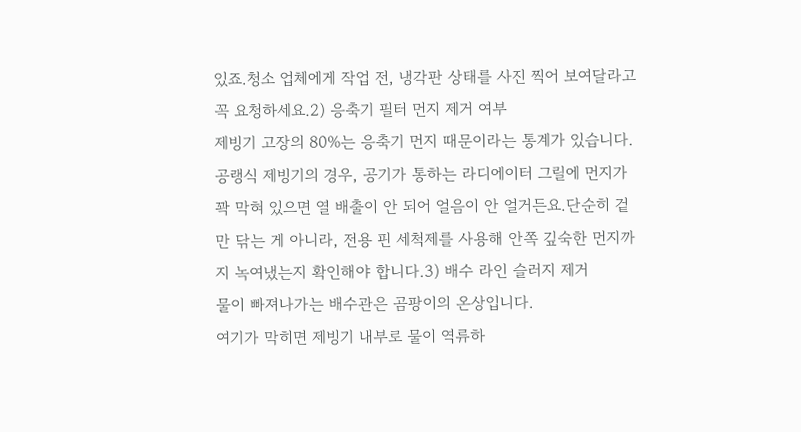있죠.청소 업체에게 작업 전, 냉각판 상태를 사진 찍어 보여달라고 꼭 요청하세요.2) 응축기 필터 먼지 제거 여부
제빙기 고장의 80%는 응축기 먼지 때문이라는 통계가 있습니다.
공랭식 제빙기의 경우, 공기가 통하는 라디에이터 그릴에 먼지가 꽉 막혀 있으면 열 배출이 안 되어 얼음이 안 얼거든요.단순히 겉만 닦는 게 아니라, 전용 핀 세척제를 사용해 안쪽 깊숙한 먼지까지 녹여냈는지 확인해야 합니다.3) 배수 라인 슬러지 제거
물이 빠져나가는 배수관은 곰팡이의 온상입니다.
여기가 막히면 제빙기 내부로 물이 역류하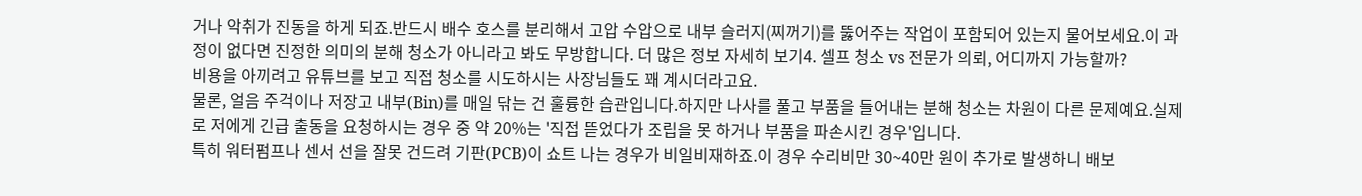거나 악취가 진동을 하게 되죠.반드시 배수 호스를 분리해서 고압 수압으로 내부 슬러지(찌꺼기)를 뚫어주는 작업이 포함되어 있는지 물어보세요.이 과정이 없다면 진정한 의미의 분해 청소가 아니라고 봐도 무방합니다. 더 많은 정보 자세히 보기4. 셀프 청소 vs 전문가 의뢰, 어디까지 가능할까?
비용을 아끼려고 유튜브를 보고 직접 청소를 시도하시는 사장님들도 꽤 계시더라고요.
물론, 얼음 주걱이나 저장고 내부(Bin)를 매일 닦는 건 훌륭한 습관입니다.하지만 나사를 풀고 부품을 들어내는 분해 청소는 차원이 다른 문제예요.실제로 저에게 긴급 출동을 요청하시는 경우 중 약 20%는 '직접 뜯었다가 조립을 못 하거나 부품을 파손시킨 경우'입니다.
특히 워터펌프나 센서 선을 잘못 건드려 기판(PCB)이 쇼트 나는 경우가 비일비재하죠.이 경우 수리비만 30~40만 원이 추가로 발생하니 배보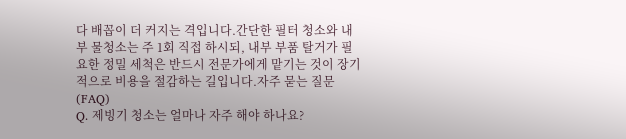다 배꼽이 더 커지는 격입니다.간단한 필터 청소와 내부 물청소는 주 1회 직접 하시되, 내부 부품 탈거가 필요한 정밀 세척은 반드시 전문가에게 맡기는 것이 장기적으로 비용을 절감하는 길입니다.자주 묻는 질문 (FAQ)
Q. 제빙기 청소는 얼마나 자주 해야 하나요?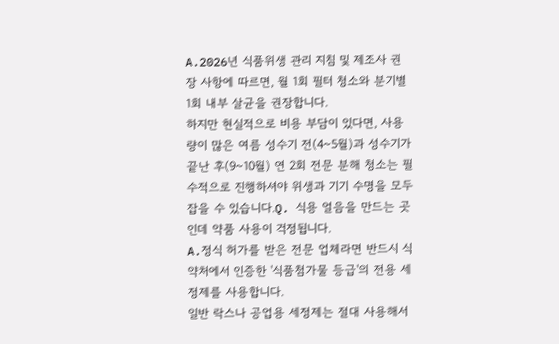A.2026년 식품위생 관리 지침 및 제조사 권장 사항에 따르면, 월 1회 필터 청소와 분기별 1회 내부 살균을 권장합니다.
하지만 현실적으로 비용 부담이 있다면, 사용량이 많은 여름 성수기 전(4~5월)과 성수기가 끝난 후(9~10월) 연 2회 전문 분해 청소는 필수적으로 진행하셔야 위생과 기기 수명을 모두 잡을 수 있습니다.Q. 식용 얼음을 만드는 곳인데 약품 사용이 걱정됩니다.
A.정식 허가를 받은 전문 업체라면 반드시 식약처에서 인증한 '식품첨가물 등급'의 전용 세정제를 사용합니다.
일반 락스나 공업용 세정제는 절대 사용해서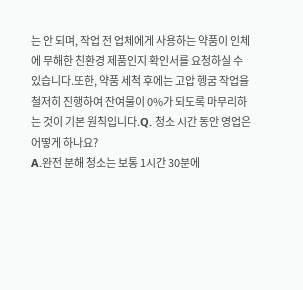는 안 되며, 작업 전 업체에게 사용하는 약품이 인체에 무해한 친환경 제품인지 확인서를 요청하실 수 있습니다.또한, 약품 세척 후에는 고압 헹굼 작업을 철저히 진행하여 잔여물이 0%가 되도록 마무리하는 것이 기본 원칙입니다.Q. 청소 시간 동안 영업은 어떻게 하나요?
A.완전 분해 청소는 보통 1시간 30분에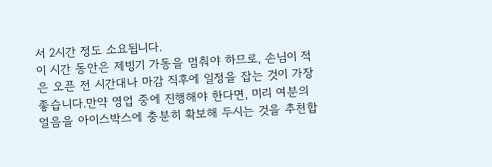서 2시간 정도 소요됩니다.
이 시간 동안은 제빙기 가동을 멈춰야 하므로, 손님이 적은 오픈 전 시간대나 마감 직후에 일정을 잡는 것이 가장 좋습니다.만약 영업 중에 진행해야 한다면, 미리 여분의 얼음을 아이스박스에 충분히 확보해 두시는 것을 추천합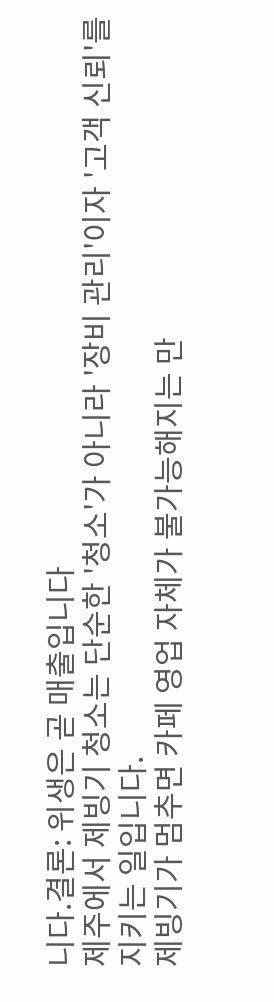니다.결론: 위생은 곧 매출입니다
제주에서 제빙기 청소는 단순한 '청소'가 아니라 '장비 관리'이자 '고객 신뢰'를 지키는 일입니다.
제빙기가 멈추면 카페 영업 자체가 불가능해지는 만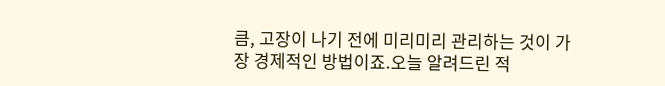큼, 고장이 나기 전에 미리미리 관리하는 것이 가장 경제적인 방법이죠.오늘 알려드린 적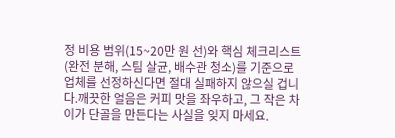정 비용 범위(15~20만 원 선)와 핵심 체크리스트(완전 분해, 스팀 살균, 배수관 청소)를 기준으로 업체를 선정하신다면 절대 실패하지 않으실 겁니다.깨끗한 얼음은 커피 맛을 좌우하고, 그 작은 차이가 단골을 만든다는 사실을 잊지 마세요.